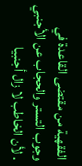الفقهية من مقتضى القاعدة في وجوب التستر والحجاب عن الأجنبي . لأن الخاطب لا زال أجنبيا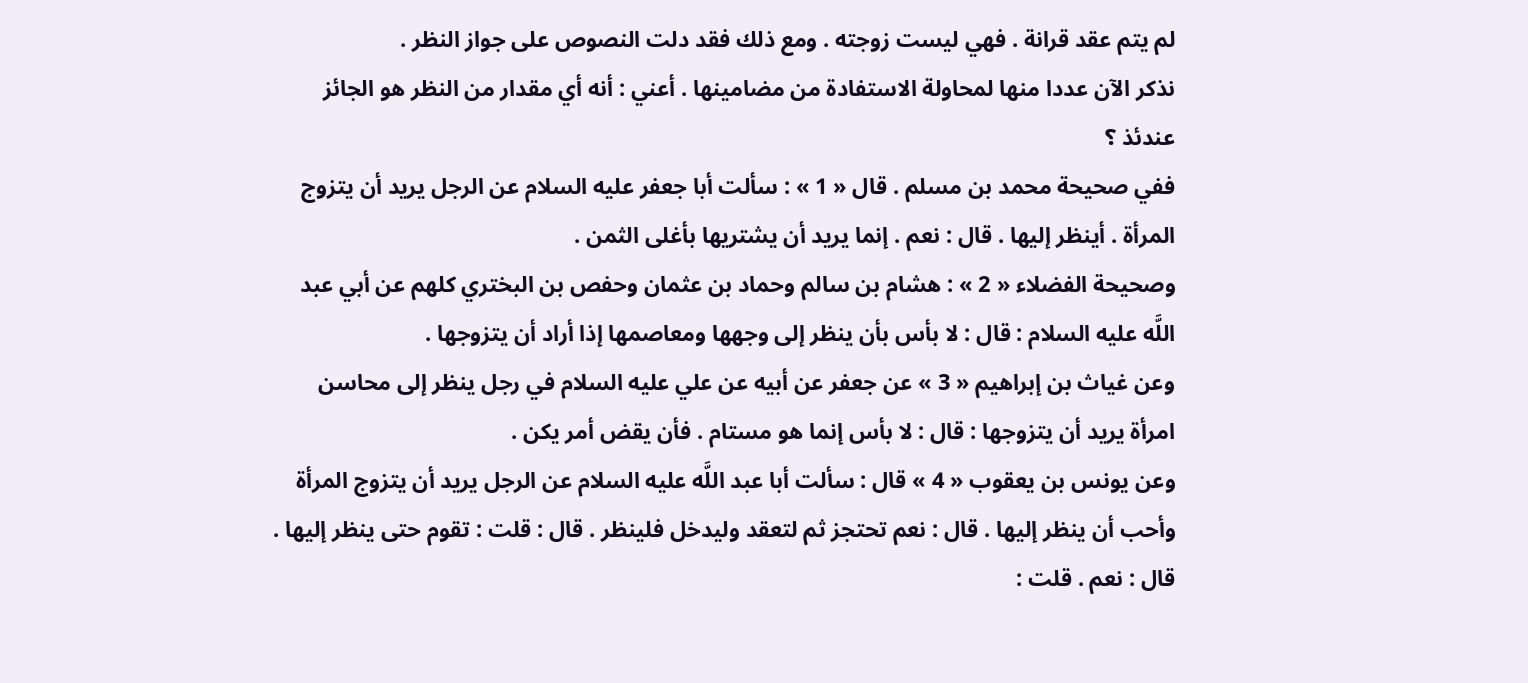لم يتم عقد قرانة . فهي ليست زوجته . ومع ذلك فقد دلت النصوص على جواز النظر .
نذكر الآن عددا منها لمحاولة الاستفادة من مضامينها . أعني : أنه أي مقدار من النظر هو الجائز عندئذ ؟
ففي صحيحة محمد بن مسلم . قال « 1 » : سألت أبا جعفر عليه السلام عن الرجل يريد أن يتزوج المرأة . أينظر إليها . قال : نعم . إنما يريد أن يشتريها بأغلى الثمن .
وصحيحة الفضلاء « 2 » : هشام بن سالم وحماد بن عثمان وحفص بن البختري كلهم عن أبي عبد اللَّه عليه السلام : قال : لا بأس بأن ينظر إلى وجهها ومعاصمها إذا أراد أن يتزوجها .
وعن غياث بن إبراهيم « 3 » عن جعفر عن أبيه عن علي عليه السلام في رجل ينظر إلى محاسن امرأة يريد أن يتزوجها : قال : لا بأس إنما هو مستام . فأن يقض أمر يكن .
وعن يونس بن يعقوب « 4 » قال : سألت أبا عبد اللَّه عليه السلام عن الرجل يريد أن يتزوج المرأة وأحب أن ينظر إليها . قال : نعم تحتجز ثم لتعقد وليدخل فلينظر . قال : قلت : تقوم حتى ينظر إليها . قال : نعم . قلت :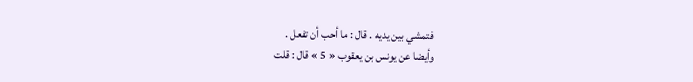فتمشي بين يديه . قال : ما أحب أن تفعل .
وأيضا عن يونس بن يعقوب « 5 » قال : قلت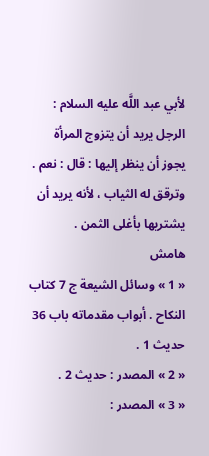لأبي عبد اللَّه عليه السلام :
الرجل يريد أن يتزوج المرأة يجوز أن ينظر إليها : قال : نعم . وترقق له الثياب ، لأنه يريد أن يشتريها بأغلى الثمن .
هامش
« 1 » وسائل الشيعة ج 7 كتاب النكاح . أبواب مقدماته باب 36 حديث 1 .
« 2 » المصدر : حديث 2 .
« 3 » المصدر :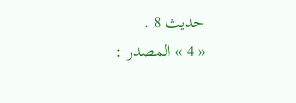حديث 8 .
« 4 » المصدر :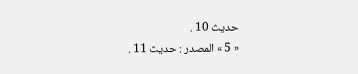حديث 10 .
« 5 » المصدر : حديث 11 .